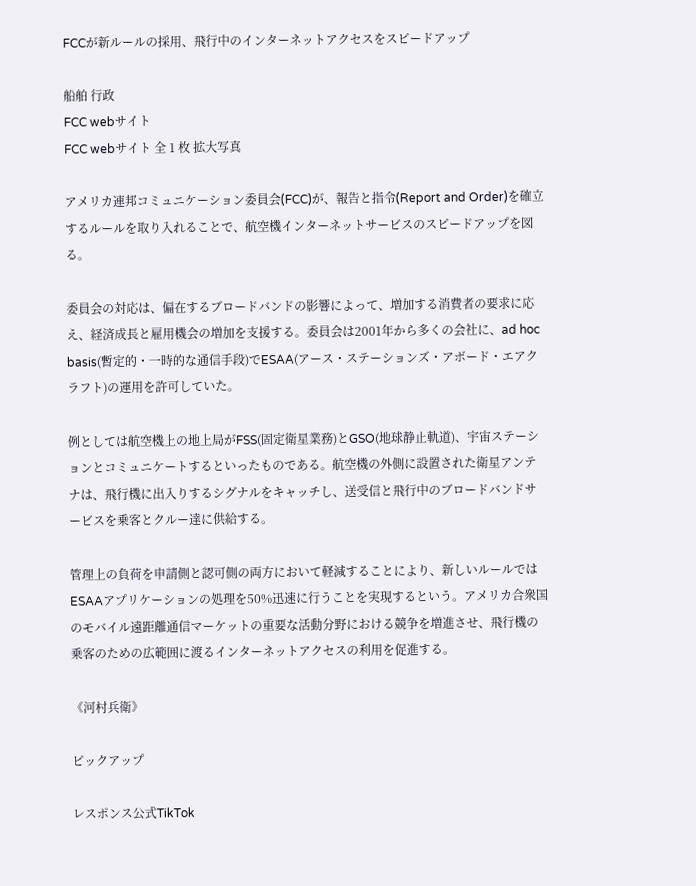FCCが新ルールの採用、飛行中のインターネットアクセスをスピードアップ

船舶 行政
FCC webサイト
FCC webサイト 全 1 枚 拡大写真

アメリカ連邦コミュニケーション委員会(FCC)が、報告と指令(Report and Order)を確立するルールを取り入れることで、航空機インターネットサービスのスピードアップを図る。

委員会の対応は、偏在するブロードバンドの影響によって、増加する消費者の要求に応え、経済成長と雇用機会の増加を支援する。委員会は2001年から多くの会社に、ad hoc basis(暫定的・一時的な通信手段)でESAA(アース・ステーションズ・アボード・エアクラフト)の運用を許可していた。

例としては航空機上の地上局がFSS(固定衛星業務)とGSO(地球静止軌道)、宇宙ステーションとコミュニケートするといったものである。航空機の外側に設置された衛星アンテナは、飛行機に出入りするシグナルをキャッチし、送受信と飛行中のブロードバンドサービスを乗客とクルー達に供給する。

管理上の負荷を申請側と認可側の両方において軽減することにより、新しいルールではESAAアプリケーションの処理を50%迅速に行うことを実現するという。アメリカ合衆国のモバイル遠距離通信マーケットの重要な活動分野における競争を増進させ、飛行機の乗客のための広範囲に渡るインターネットアクセスの利用を促進する。

《河村兵衛》

ピックアップ

レスポンス公式TikTok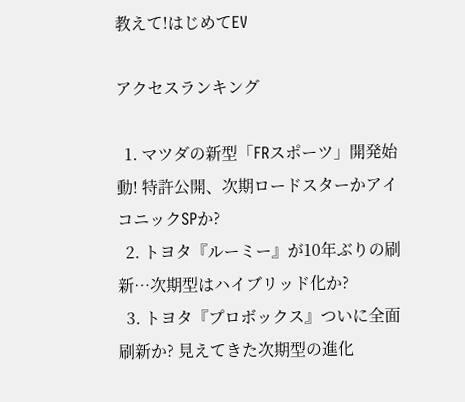教えて!はじめてEV

アクセスランキング

  1. マツダの新型「FRスポーツ」開発始動! 特許公開、次期ロードスターかアイコニックSPか?
  2. トヨタ『ルーミー』が10年ぶりの刷新…次期型はハイブリッド化か?
  3. トヨタ『プロボックス』ついに全面刷新か? 見えてきた次期型の進化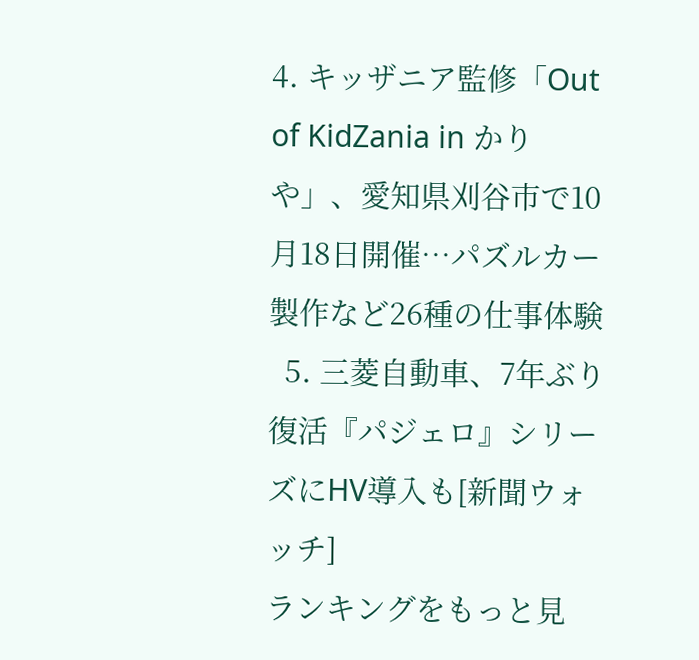4. キッザニア監修「Out of KidZania in かりや」、愛知県刈谷市で10月18日開催…パズルカー製作など26種の仕事体験
  5. 三菱自動車、7年ぶり復活『パジェロ』シリーズにHV導入も[新聞ウォッチ]
ランキングをもっと見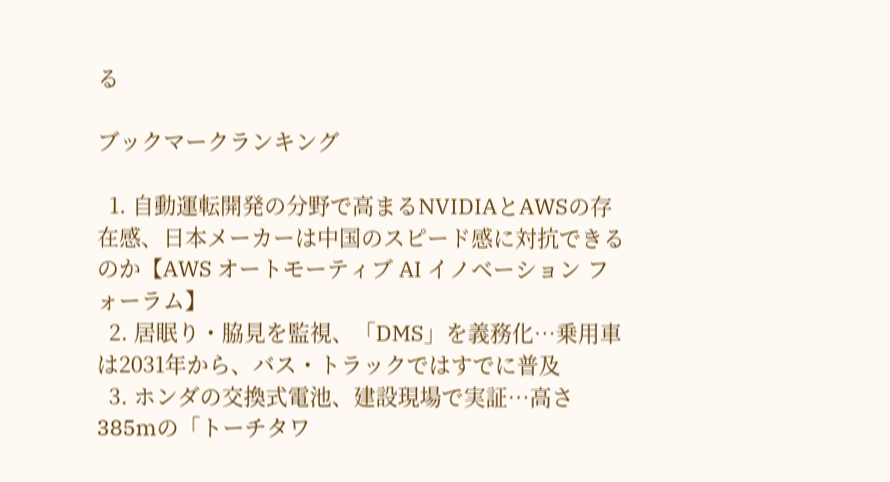る

ブックマークランキング

  1. 自動運転開発の分野で高まるNVIDIAとAWSの存在感、日本メーカーは中国のスピード感に対抗できるのか【AWS オートモーティブ AI イノベーション フォーラム】
  2. 居眠り・脇見を監視、「DMS」を義務化…乗用車は2031年から、バス・トラックではすでに普及
  3. ホンダの交換式電池、建設現場で実証…高さ385mの「トーチタワ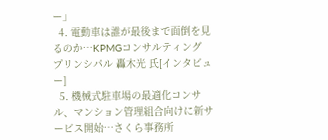ー」
  4. 電動車は誰が最後まで面倒を見るのか…KPMGコンサルティング プリンシパル 轟木光 氏[インタビュー]
  5. 機械式駐車場の最適化コンサル、マンション管理組合向けに新サービス開始…さくら事務所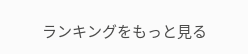ランキングをもっと見る